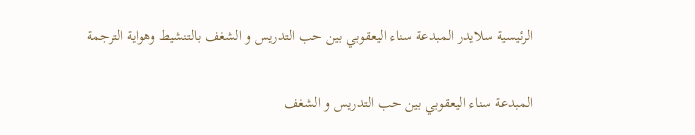الرئيسية سلايدر المبدعة سناء اليعقوبي بين حب التدريس و الشغف بالتنشيط وهواية الترجمة

المبدعة سناء اليعقوبي بين حب التدريس و الشغف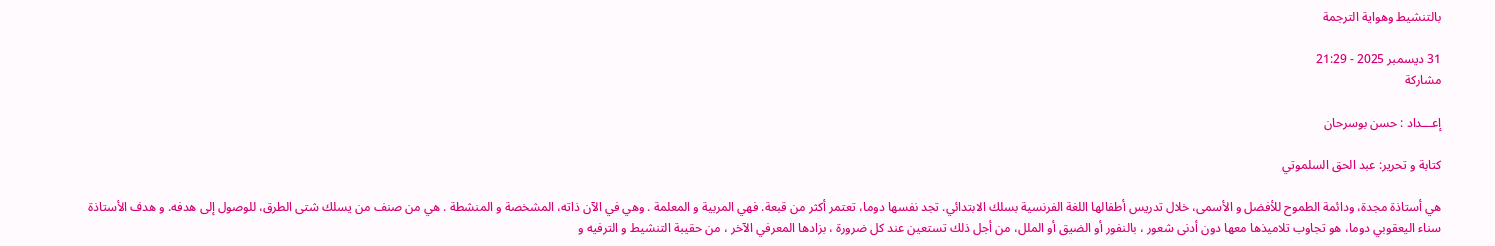بالتنشيط وهواية الترجمة

31 ديسمبر 2025 - 21:29
مشاركة

إعـــداد : حسن بوسرحان

كتابة و تحرير: عبد الحق السلموتي

هي أستاذة مجدة، ودائمة الطموح للأفضل و الأسمى، خلال تدريس أطفالها اللغة الفرنسية بسلك الابتدائي. تجد نفسها دوما، تعتمر أكثر من قبعة. فهي المربية و المعلمة . وهي في الآن ذاته، المشخصة و المنشطة . هي من صنف من يسلك شتى الطرق، للوصول إلى هدفه. و هدف الأستاذة سناء اليعقوبي دوما، هو تجاوب تلاميذها معها دون أدنى شعور ، بالنفور أو الضيق أو الملل، من أجل ذلك تستعين عند كل ضرورة ، بزادها المعرفي الآخر ، من حقيبة التنشيط و الترفيه و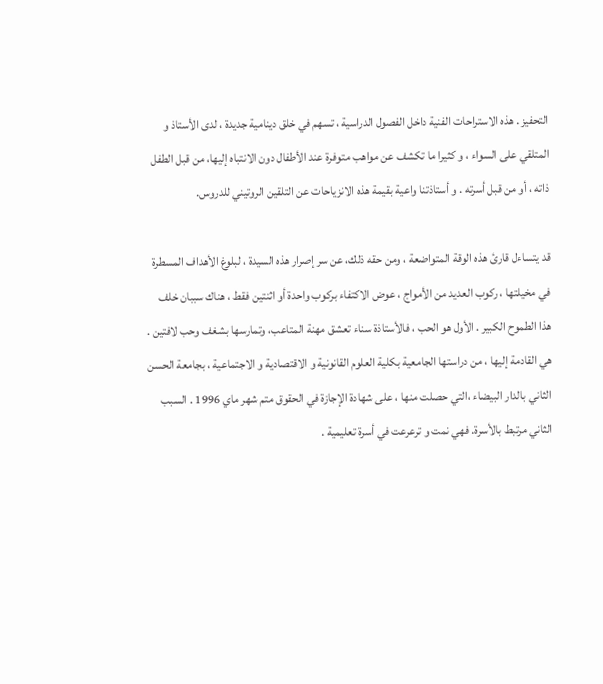التحفيز . هذه الاستراحات الفنية داخل الفصول الدراسية ، تسهم في خلق دينامية جديدة ، لدى الأستاذ و المتلقي على السواء ، و كثيرا ما تكشف عن مواهب متوفرة عند الأطفال دون الانتباه إليها، من قبل الطفل ذاته ، أو من قبل أسرته . و أستاذتنا واعية بقيمة هذه الانزياحات عن التلقين الروتيني للدروس.

قد يتساءل قارئ هذه الوقة المتواضعة ، ومن حقه ذلك، عن سر إصرار هذه السيدة ، لبلوغ الأهداف المسطرة في مخيلتها ، ركوب العديد من الأمواج ، عوض الاكتفاء بركوب واحدة أو اثنتين فقط ، هناك سببان خلف هذا الطموح الكبير . الأول هو الحب ، فالأستاذة سناء تعشق مهنة المتاعب، وتمارسها بشغف وحب لافتين . هي القادمة إليها ، من دراستها الجامعية بكلية العلوم القانونية و الاقتصادية و الاجتماعية ، بجامعة الحسن الثاني بالدار البيضاء ،التي حصلت منها ، على شهادة الإجازة في الحقوق متم شهر ماي 1996 . السبب الثاني مرتبط بالأسرة. فهي نمت و ترعرعت في أسرة تعليمية .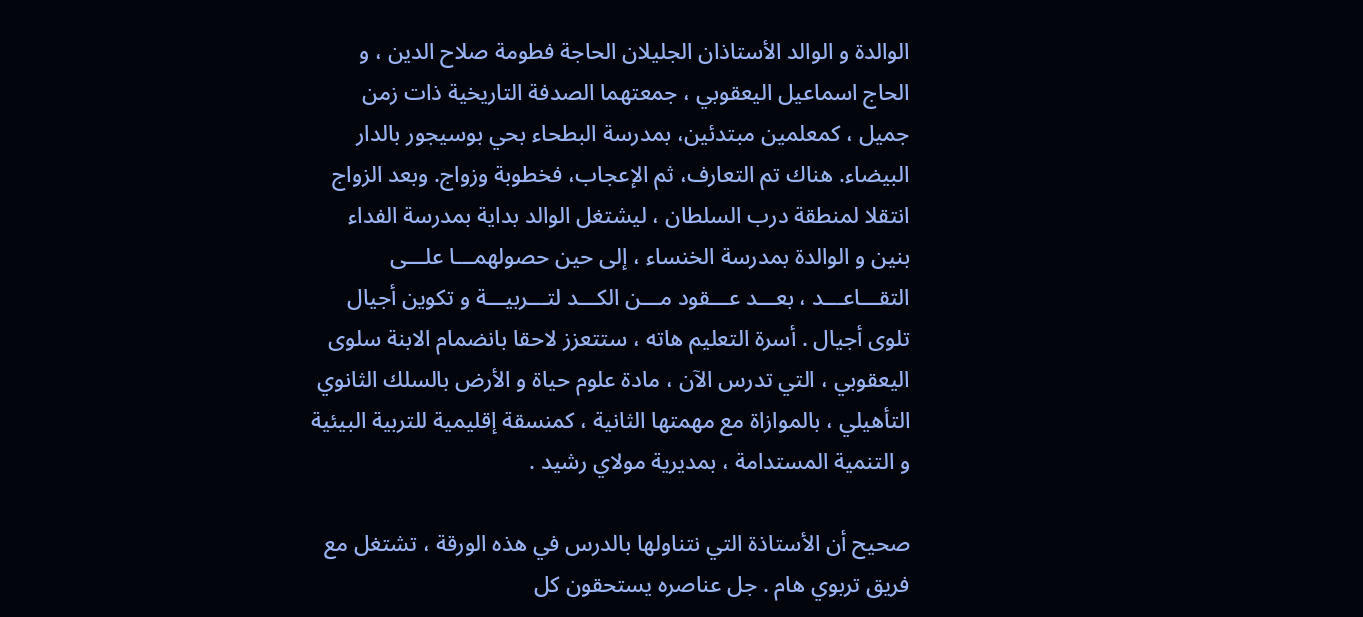الوالدة و الوالد الأستاذان الجليلان الحاجة فطومة صلاح الدين ، و الحاج اسماعيل اليعقوبي ، جمعتهما الصدفة التاريخية ذات زمن جميل ، كمعلمين مبتدئين، بمدرسة البطحاء بحي بوسيجور بالدار البيضاء. هناك تم التعارف، ثم الإعجاب، فخطوبة وزواج. وبعد الزواج انتقلا لمنطقة درب السلطان ، ليشتغل الوالد بداية بمدرسة الفداء بنين و الوالدة بمدرسة الخنساء ، إلى حين حصولهمـــا علـــى التقـــاعـــد ، بعـــد عـــقود مـــن الكـــد لتـــربيـــة و تكوين أجيال تلوى أجيال . أسرة التعليم هاته ، ستتعزز لاحقا بانضمام الابنة سلوى اليعقوبي ، التي تدرس الآن ، مادة علوم حياة و الأرض بالسلك الثانوي التأهيلي ، بالموازاة مع مهمتها الثانية ، كمنسقة إقليمية للتربية البيئية و التنمية المستدامة ، بمديرية مولاي رشيد .

صحيح أن الأستاذة التي نتناولها بالدرس في هذه الورقة ، تشتغل مع فريق تربوي هام . جل عناصره يستحقون كل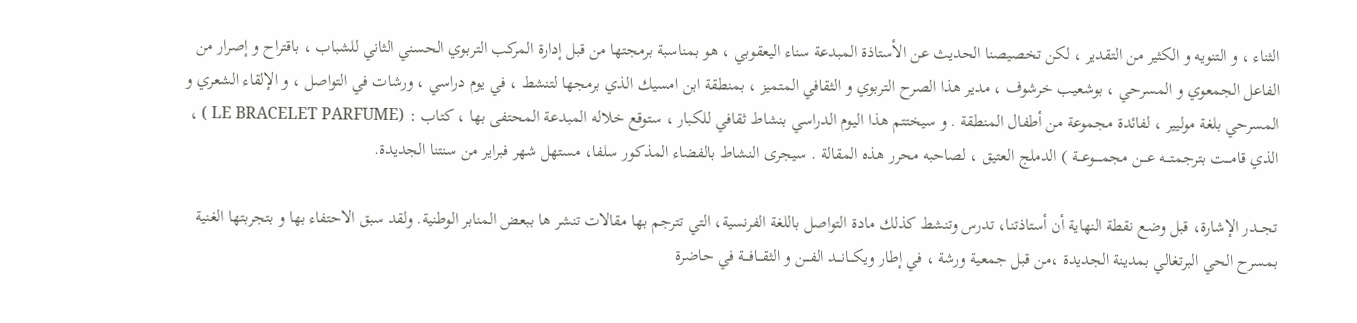الثناء ، و التنويه و الكثير من التقدير ، لكن تخصيصنا الحديث عن الأستاذة المبدعة سناء اليعقوبي ، هو بمناسبة برمجتها من قبل إدارة المركب التربوي الحسني الثاني للشباب ، باقتراح و إصرار من الفاعل الجمعوي و المسرحي ، بوشعيب خرشوف ، مدير هذا الصرح التربوي و الثقافي المتميز ، بمنطقة ابن امسيك الذي برمجها لتنشط ، في يوم دراسي ، ورشات في التواصل ، و الإلقاء الشعري و المسرحي بلغة موليير ، لفائدة مجموعة من أطفال المنطقة . و سيختتم هذا اليوم الدراسي بنشاط ثقافي للكبار ، ستوقع خلاله المبدعة المحتفى بها ، كتاب : (LE BRACELET PARFUME ) ، الذي قامـــت بترجمتـــه عـــن مجمــــوعـــة ) الدملج العتيق ، لصاحبه محرر هذه المقالة . سيجرى النشاط بالفضاء المذكور سلفا، مستهل شهر فبراير من سنتنا الجديدة.

تجـــدر الإشارة، قبل وضع نقطة النهاية أن أستاذتنا، تدرس وتنشط كذلك مادة التواصل باللغة الفرنسية، التي تترجم بها مقالات تنشر ها ببعض المنابر الوطنية. ولقد سبق الاحتفاء بها و بتجربتها الغنية بمسرح الحي البرتغالي بمدينة الجديدة ،من قبل جمعية ورشة ، في إطار ويكـــانـــد الفـــن و الثقـــافـــة في حاضرة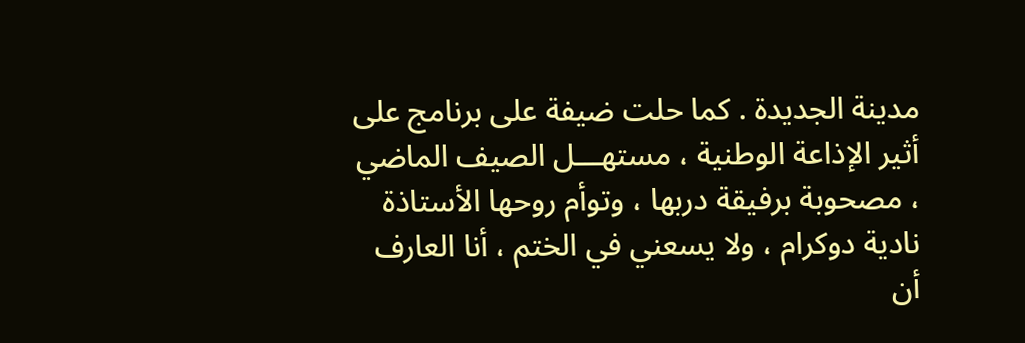مدينة الجديدة . كما حلت ضيفة على برنامج على أثير الإذاعة الوطنية ، مستهـــل الصيف الماضي ، مصحوبة برفيقة دربها ، وتوأم روحها الأستاذة نادية دوكرام ، ولا يسعني في الختم ، أنا العارف أن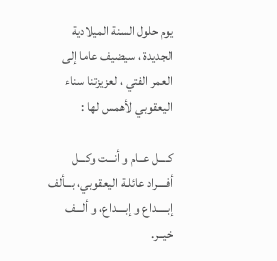يوم حلول السنة الميلادية الجديدة ، سيضيف عاما إلى العمر الفتي ، لعزيزتنا سناء اليعقوبي لأهمس لها :

كــــل عــام و أنـــت وكـــل أفــــراد عائلـة اليعقوبي، بـــألف إبـــــداع و إبــــداع، و ألـــف خيــر.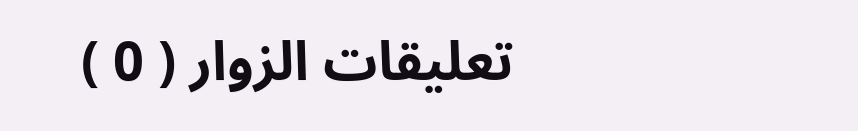تعليقات الزوار ( 0 )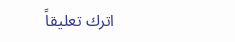اترك تعليقاً